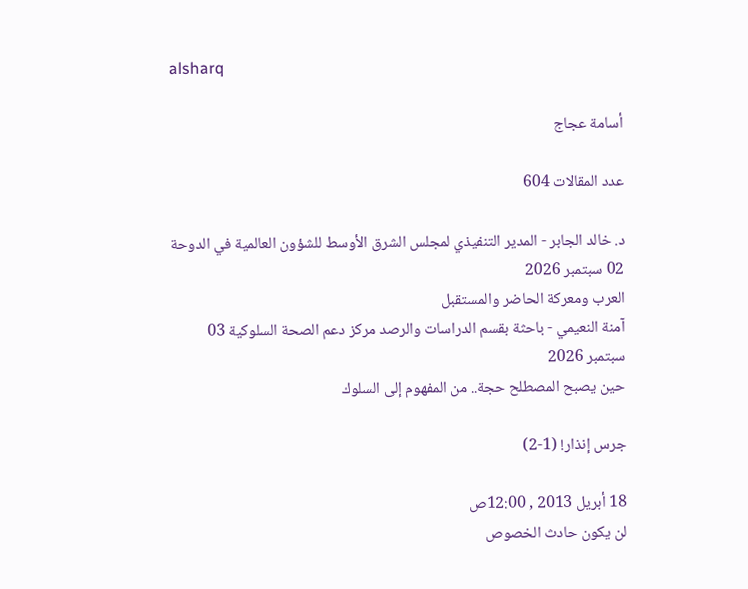alsharq

أسامة عجاج

عدد المقالات 604

د. خالد الجابر - المدير التنفيذي لمجلس الشرق الأوسط للشؤون العالمية في الدوحة 02 سبتمبر 2026
العرب ومعركة الحاضر والمستقبل
آمنة النعيمي - باحثة بقسم الدراسات والرصد مركز دعم الصحة السلوكية 03 سبتمبر 2026
حين يصبح المصطلح حجة.. من المفهوم إلى السلوك

جرس إنذار! (1-2)

18 أبريل 2013 , 12:00ص
لن يكون حادث الخصوص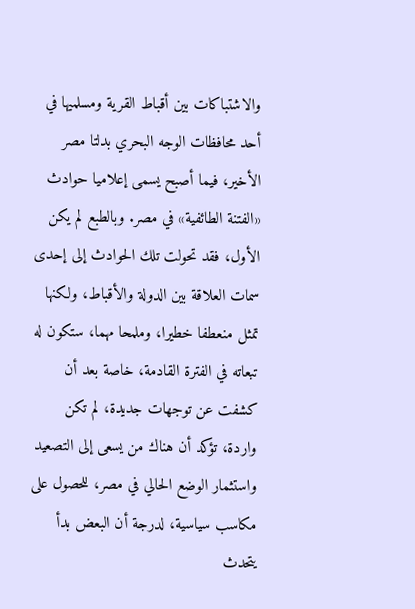والاشتباكات بين أقباط القرية ومسلميها في أحد محافظات الوجه البحري بدلتا مصر الأخير، فيما أصبح يسمى إعلاميا حوادث «الفتنة الطائفية» في مصر. وبالطبع لم يكن الأول، فقد تحولت تلك الحوادث إلى إحدى سمات العلاقة بين الدولة والأقباط، ولكنها تمثل منعطفا خطيرا، وملمحا مهما، ستكون له تبعاته في الفترة القادمة، خاصة بعد أن كشفت عن توجهات جديدة، لم تكن واردة، تؤكد أن هناك من يسعى إلى التصعيد واستثمار الوضع الحالي في مصر، للحصول على مكاسب سياسية، لدرجة أن البعض بدأ يتحدث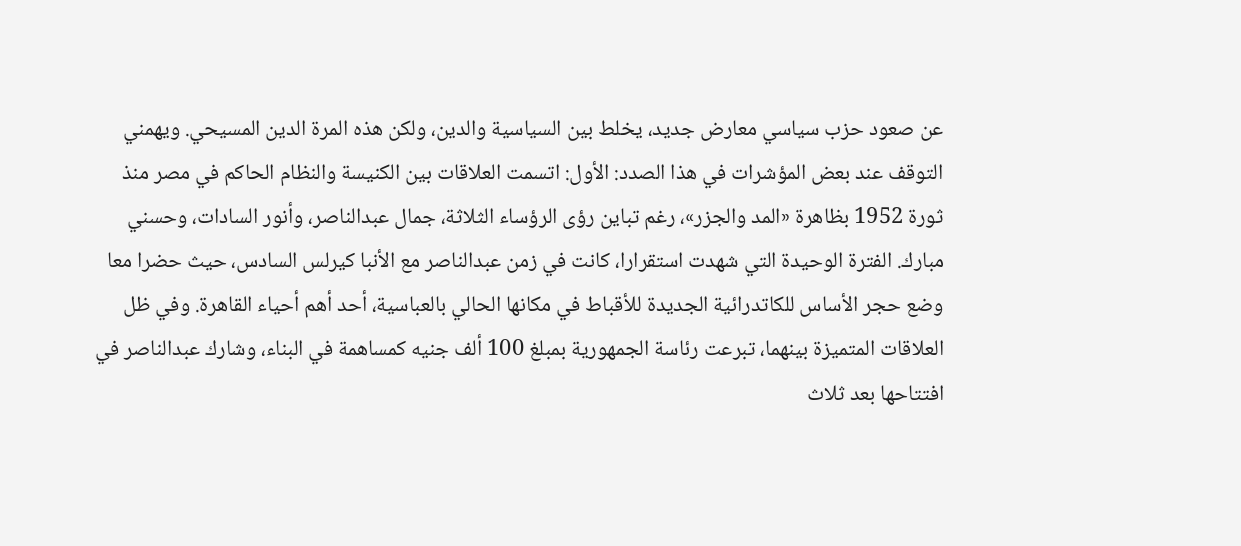عن صعود حزب سياسي معارض جديد، يخلط بين السياسية والدين، ولكن هذه المرة الدين المسيحي. ويهمني التوقف عند بعض المؤشرات في هذا الصدد: الأول: اتسمت العلاقات بين الكنيسة والنظام الحاكم في مصر منذ ثورة 1952 بظاهرة «المد والجزر»، رغم تباين رؤى الرؤساء الثلاثة، جمال عبدالناصر، وأنور السادات، وحسني مبارك. الفترة الوحيدة التي شهدت استقرارا، كانت في زمن عبدالناصر مع الأنبا كيرلس السادس، حيث حضرا معا وضع حجر الأساس للكاتدرائية الجديدة للأقباط في مكانها الحالي بالعباسية، أحد أهم أحياء القاهرة. وفي ظل العلاقات المتميزة بينهما، تبرعت رئاسة الجمهورية بمبلغ 100 ألف جنيه كمساهمة في البناء، وشارك عبدالناصر في افتتاحها بعد ثلاث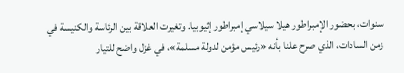سنوات، بحضور الإمبراطور هيلا سيلاسي إمبراطور إثيوبيا. وتغيرت العلاقة بين الرئاسة والكنيسة في زمن السادات، الذي صرح علنا بأنه «رئيس مؤمن لدولة مسلمة»، في غزل واضح للتيار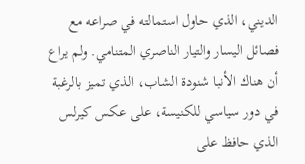الديني، الذي حاول استمالته في صراعه مع فصائل اليسار والتيار الناصري المتنامي. ولم يراع أن هناك الأنبا شنودة الشاب، الذي تميز بالرغبة في دور سياسي للكنيسة، على عكس كيرلس الذي حافظ على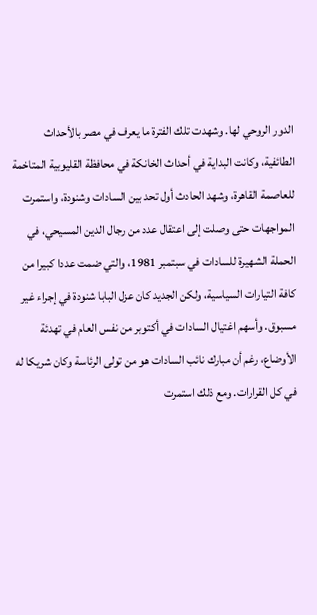الدور الروحي لها. وشهدت تلك الفترة ما يعرف في مصر بالأحداث الطائفية، وكانت البداية في أحداث الخانكة في محافظة القليوبية المتاخمة للعاصمة القاهرة، وشهد الحادث أول تحد بين السادات وشنودة، واستمرت المواجهات حتى وصلت إلى اعتقال عدد من رجال الدين المسيحي، في الحملة الشهيرة للسادات في سبتمبر 1981، والتي ضمت عددا كبيرا من كافة التيارات السياسية، ولكن الجديد كان عزل البابا شنودة في إجراء غير مسبوق. وأسهم اغتيال السادات في أكتوبر من نفس العام في تهدئة الأوضاع، رغم أن مبارك نائب السادات هو من تولى الرئاسة وكان شريكا له في كل القرارات. ومع ذلك استمرت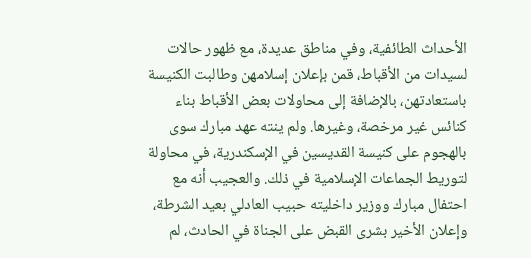الأحداث الطائفية، وفي مناطق عديدة، مع ظهور حالات لسيدات من الأقباط، قمن بإعلان إسلامهن وطالبت الكنيسة باستعادتهن، بالإضافة إلى محاولات بعض الأقباط بناء كنائس غير مرخصة، وغيرها. ولم ينته عهد مبارك سوى بالهجوم على كنيسة القديسين في الإسكندرية، في محاولة لتوريط الجماعات الإسلامية في ذلك. والعجيب أنه مع احتفال مبارك ووزير داخليته حبيب العادلي بعيد الشرطة، وإعلان الأخير بشرى القبض على الجناة في الحادث، لم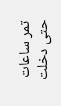تمر ساعات حتى دخلت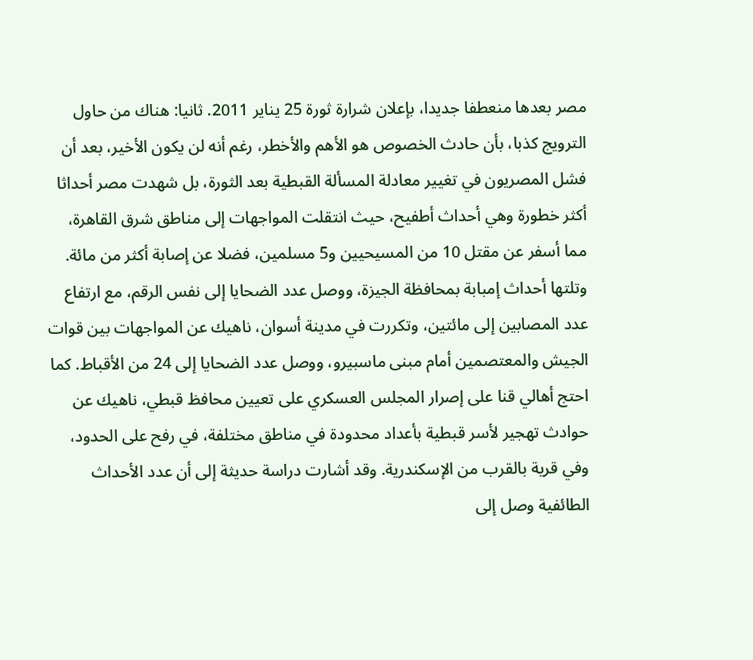مصر بعدها منعطفا جديدا، بإعلان شرارة ثورة 25 يناير 2011. ثانيا: هناك من حاول الترويج كذبا، بأن حادث الخصوص هو الأهم والأخطر، رغم أنه لن يكون الأخير، بعد أن فشل المصريون في تغيير معادلة المسألة القبطية بعد الثورة، بل شهدت مصر أحداثا أكثر خطورة وهي أحداث أطفيح، حيث انتقلت المواجهات إلى مناطق شرق القاهرة، مما أسفر عن مقتل 10 من المسيحيين و5 مسلمين، فضلا عن إصابة أكثر من مائة. وتلتها أحداث إمبابة بمحافظة الجيزة، ووصل عدد الضحايا إلى نفس الرقم، مع ارتفاع عدد المصابين إلى مائتين، وتكررت في مدينة أسوان، ناهيك عن المواجهات بين قوات الجيش والمعتصمين أمام مبنى ماسبيرو، ووصل عدد الضحايا إلى 24 من الأقباط. كما احتج أهالي قنا على إصرار المجلس العسكري على تعيين محافظ قبطي، ناهيك عن حوادث تهجير لأسر قبطية بأعداد محدودة في مناطق مختلفة، في رفح على الحدود، وفي قرية بالقرب من الإسكندرية. وقد أشارت دراسة حديثة إلى أن عدد الأحداث الطائفية وصل إلى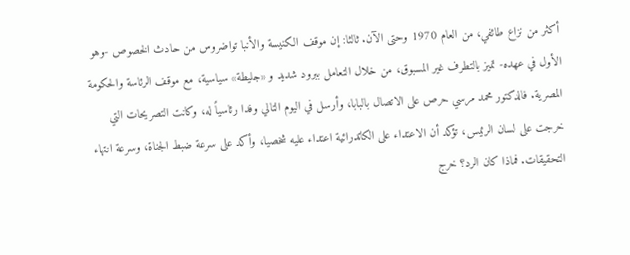أكثر من نزاع طائفي، من العام 1970 وحتى الآن. ثالثا: إن موقف الكنيسة والأنبا تواضروس من حادث الخصوص -وهو الأول في عهده- تميز بالتطرف غير المسبوق، من خلال التعامل ببرود شديد و «جليطة» سياسية، مع موقف الرئاسة والحكومة المصرية. فالدكتور محمد مرسي حرص على الاتصال بالبابا، وأرسل في اليوم التالي وفدا رئاسياً له، وكانت التصريحات التي خرجت على لسان الرئيس، تؤكد أن الاعتداء على الكاتدرائية اعتداء عليه شخصيا، وأكد على سرعة ضبط الجناة، وسرعة انتهاء التحقيقات. فماذا كان الرد؟ خرج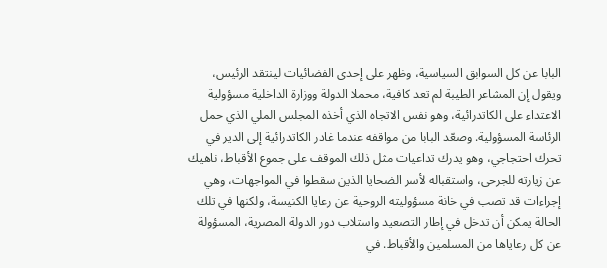البابا عن كل السوابق السياسية، وظهر على إحدى الفضائيات لينتقد الرئيس، ويقول إن المشاعر الطيبة لم تعد كافية، محملا الدولة ووزارة الداخلية مسؤولية الاعتداء على الكاتدرائية، وهو نفس الاتجاه الذي أخذه المجلس الملي الذي حمل الرئاسة المسؤولية. وصعّد البابا من مواقفه عندما غادر الكاتدرائية إلى الدير في تحرك احتجاجي، وهو يدرك تداعيات مثل ذلك الموقف على جموع الأقباط، ناهيك عن زيارته للجرحى، واستقباله لأسر الضحايا الذين سقطوا في المواجهات، وهي إجراءات قد تصب في خانة مسؤوليته الروحية عن رعايا الكنيسة، ولكنها في تلك الحالة يمكن أن تدخل في إطار التصعيد واستلاب دور الدولة المصرية، المسؤولة عن كل رعاياها من المسلمين والأقباط. في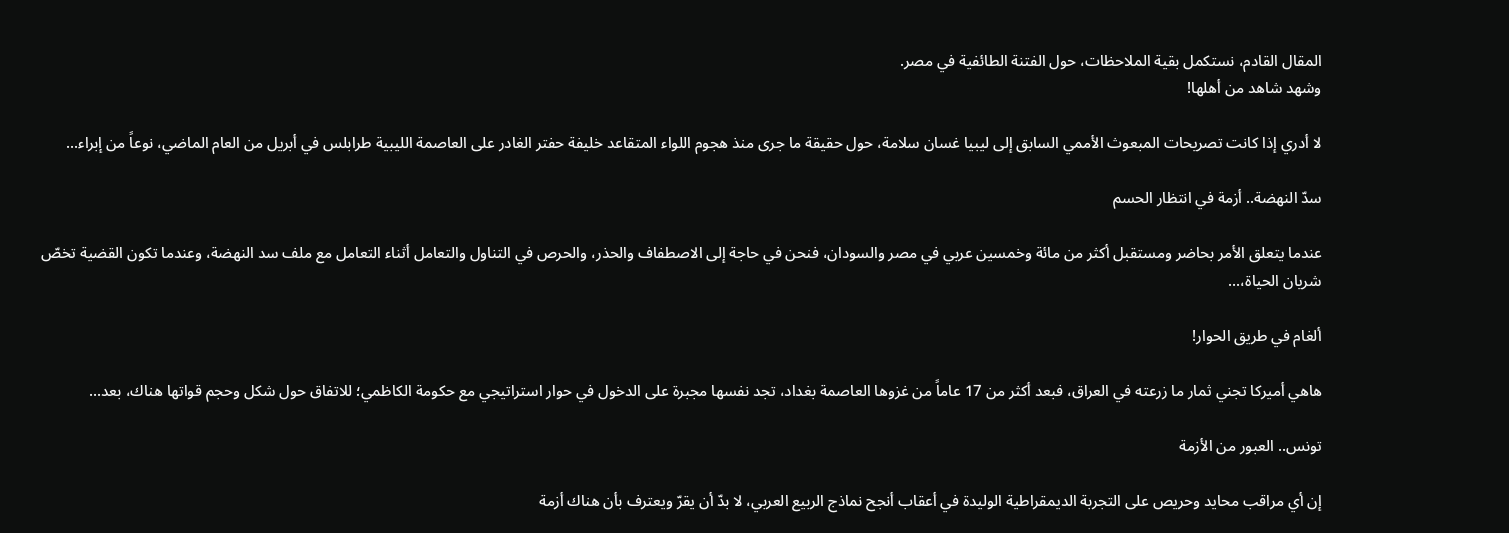المقال القادم، نستكمل بقية الملاحظات، حول الفتنة الطائفية في مصر.
وشهد شاهد من أهلها!

لا أدري إذا كانت تصريحات المبعوث الأممي السابق إلى ليبيا غسان سلامة، حول حقيقة ما جرى منذ هجوم اللواء المتقاعد خليفة حفتر الغادر على العاصمة الليبية طرابلس في أبريل من العام الماضي، نوعاً من إبراء...

سدّ النهضة.. أزمة في انتظار الحسم

عندما يتعلق الأمر بحاضر ومستقبل أكثر من مائة وخمسين عربي في مصر والسودان، فنحن في حاجة إلى الاصطفاف والحذر، والحرص في التناول والتعامل أثناء التعامل مع ملف سد النهضة، وعندما تكون القضية تخصّ شريان الحياة،...

ألغام في طريق الحوار!

هاهي أميركا تجني ثمار ما زرعته في العراق، فبعد أكثر من 17 عاماً من غزوها العاصمة بغداد، تجد نفسها مجبرة على الدخول في حوار استراتيجي مع حكومة الكاظمي؛ للاتفاق حول شكل وحجم قواتها هناك، بعد...

تونس.. العبور من الأزمة

إن أي مراقب محايد وحريص على التجربة الديمقراطية الوليدة في أعقاب أنجح نماذج الربيع العربي، لا بدّ أن يقرّ ويعترف بأن هناك أزمة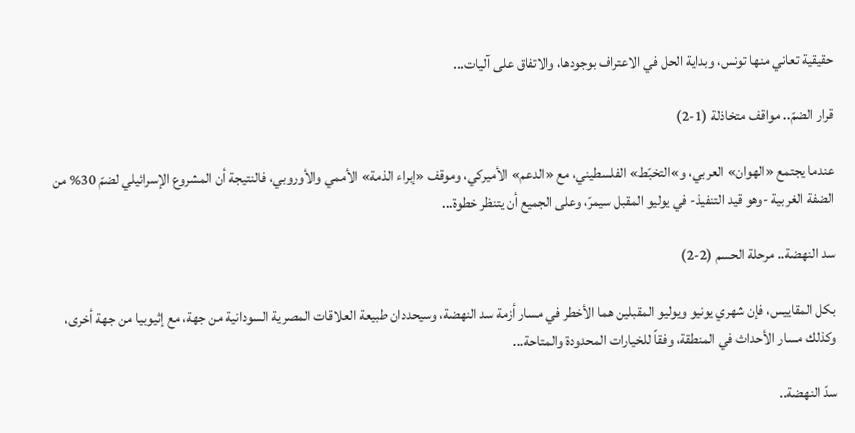حقيقية تعاني منها تونس، وبداية الحل في الاعتراف بوجودها، والاتفاق على آليات...

قرار الضمّ.. مواقف متخاذلة (1-2)

عندما يجتمع «الهوان» العربي، و»التخبّط» الفلسطيني، مع «الدعم» الأميركي، وموقف «إبراء الذمة» الأممي والأوروبي، فالنتيجة أن المشروع الإسرائيلي لضمّ 30% من الضفة الغربية -وهو قيد التنفيذ- في يوليو المقبل سيمرّ، وعلى الجميع أن يتنظر خطوة...

سد النهضة.. مرحلة الحسم (2-2)

بكل المقاييس، فإن شهري يونيو ويوليو المقبلين هما الأخطر في مسار أزمة سد النهضة، وسيحددان طبيعة العلاقات المصرية السودانية من جهة، مع إثيوبيا من جهة أخرى، وكذلك مسار الأحداث في المنطقة، وفقاً للخيارات المحدودة والمتاحة...

سدّ النهضة..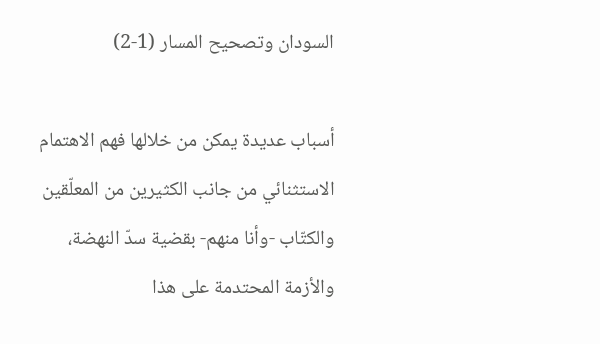السودان وتصحيح المسار (1-2)

أسباب عديدة يمكن من خلالها فهم الاهتمام الاستثنائي من جانب الكثيرين من المعلّقين والكتّاب -وأنا منهم- بقضية سدّ النهضة، والأزمة المحتدمة على هذا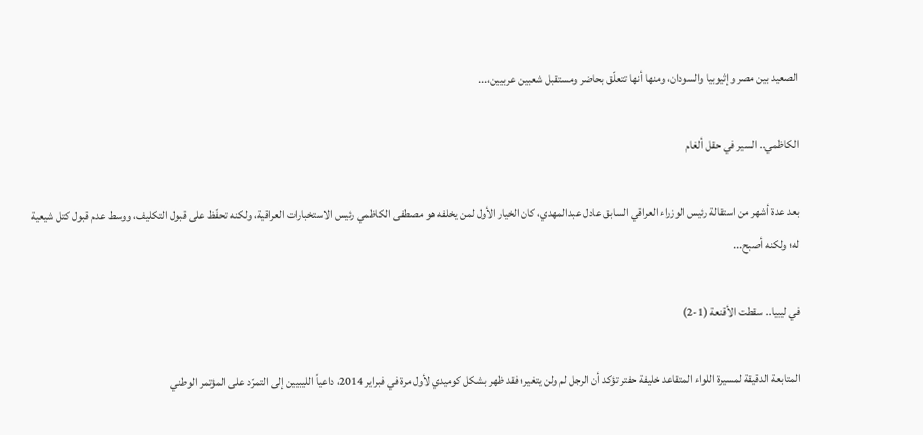الصعيد بين مصر وإثيوبيا والسودان، ومنها أنها تتعلّق بحاضر ومستقبل شعبين عربيين،...

الكاظمي.. السير في حقل ألغام

بعد عدة أشهر من استقالة رئيس الوزراء العراقي السابق عادل عبدالمهدي، كان الخيار الأول لمن يخلفه هو مصطفى الكاظمي رئيس الاستخبارات العراقية، ولكنه تحفّظ على قبول التكليف، ووسط عدم قبول كتل شيعية له؛ ولكنه أصبح...

في ليبيا.. سقطت الأقنعة (1-2)

المتابعة الدقيقة لمسيرة اللواء المتقاعد خليفة حفتر تؤكد أن الرجل لم ولن يتغير؛ فقد ظهر بشكل كوميدي لأول مرة في فبراير 2014، داعياً الليبيين إلى التمرّد على المؤتمر الوطني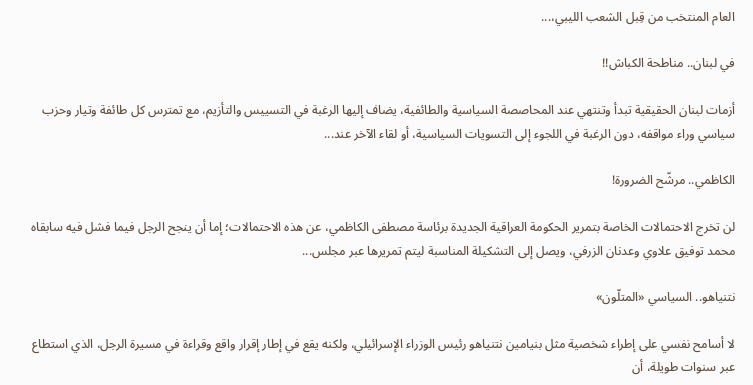العام المنتخب من قِبل الشعب الليبي،...

في لبنان.. مناطحة الكباش!!

أزمات لبنان الحقيقية تبدأ وتنتهي عند المحاصصة السياسية والطائفية، يضاف إليها الرغبة في التسييس والتأزيم، مع تمترس كل طائفة وتيار وحزب سياسي وراء مواقفه، دون الرغبة في اللجوء إلى التسويات السياسية، أو لقاء الآخر عند...

الكاظمي.. مرشّح الضرورة!

لن تخرج الاحتمالات الخاصة بتمرير الحكومة العراقية الجديدة برئاسة مصطفى الكاظمي، عن هذه الاحتمالات؛ إما أن ينجح الرجل فيما فشل فيه سابقاه محمد توفيق علاوي وعدنان الزرفي، ويصل إلى التشكيلة المناسبة ليتم تمريرها عبر مجلس...

نتنياهو.. السياسي «المتلّون»

لا أسامح نفسي على إطراء شخصية مثل بنيامين نتنياهو رئيس الوزراء الإسرائيلي، ولكنه يقع في إطار إقرار واقع وقراءة في مسيرة الرجل، الذي استطاع عبر سنوات طويلة، أن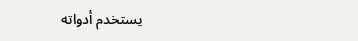يستخدم أدواته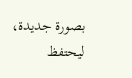بصورة جديدة، ليحتفظ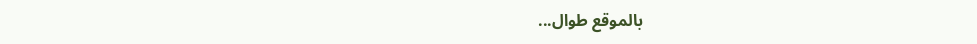بالموقع طوال...